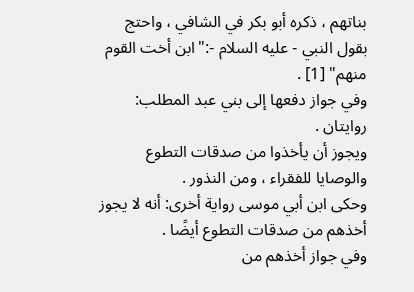بناتهم ، ذكره أبو بكر في الشافي ، واحتج بقول النبي - عليه السلام -:"ابن أخت القوم منهم" [1] .
وفي جواز دفعها إلى بني عبد المطلب: روايتان .
ويجوز أن يأخذوا من صدقات التطوع والوصايا للفقراء ، ومن النذور .
وحكى ابن أبي موسى رواية أخرى: أنه لا يجوز أخذهم من صدقات التطوع أيضًا .
وفي جواز أخذهم من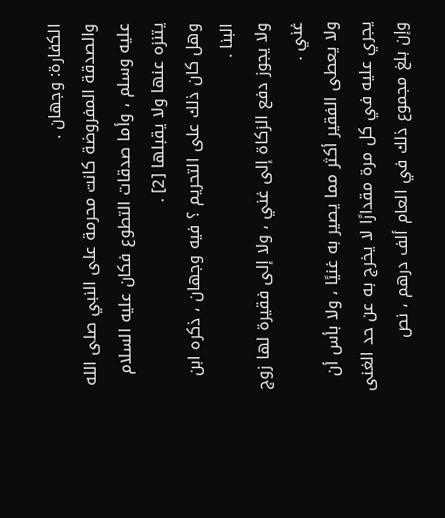الكفارة: وجهان .
والصدقة المفروضة كانت محرمة على النبي صلى الله عليه وسلم ، وأما صدقات التطوع فكان عليه السلام يتنزه عنها ولا يقبلها [2] .
وهل كان ذلك على التحريم ؟ فيه وجهان ، ذكره ابن البنا .
ولا يجوز دفع الزكاة إلى غني ، ولا إلى فقيرة لها زوج غني .
ولا يعطى الفقير أكثر مما يصير به غنيًا ، ولا بأس أن يجري عليه في كل مرة مقدارًا لا يخرج به عن حد الغنى وإن بلغ مجموع ذلك في العام ألف درهم ، نص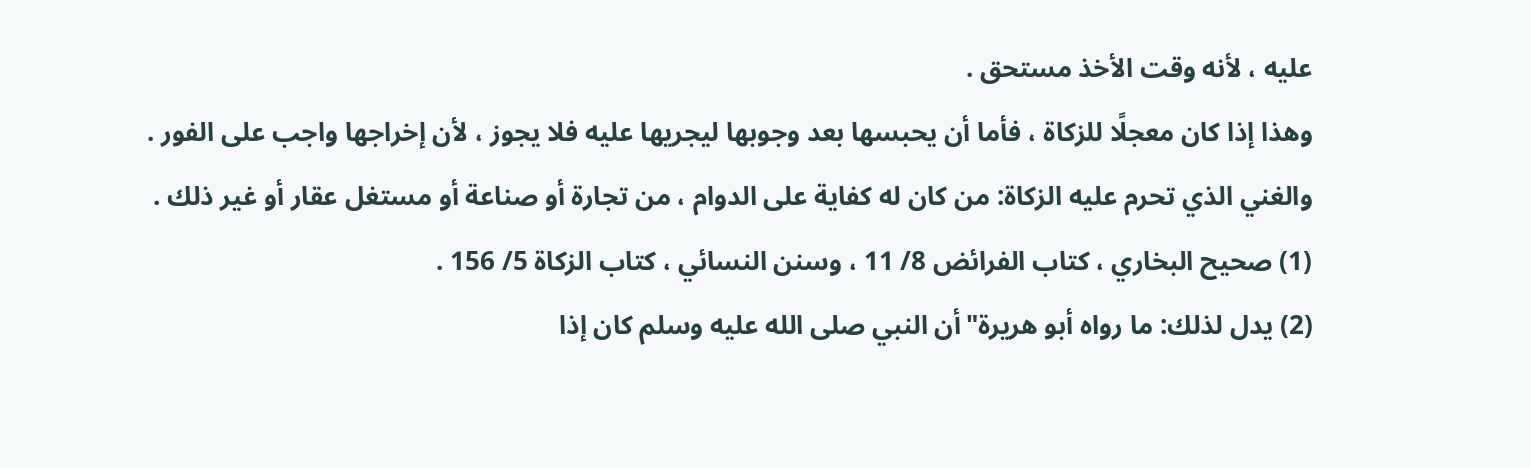عليه ، لأنه وقت الأخذ مستحق .
وهذا إذا كان معجلًا للزكاة ، فأما أن يحبسها بعد وجوبها ليجريها عليه فلا يجوز ، لأن إخراجها واجب على الفور .
والغني الذي تحرم عليه الزكاة: من كان له كفاية على الدوام ، من تجارة أو صناعة أو مستغل عقار أو غير ذلك .
(1) صحيح البخاري ، كتاب الفرائض 8/ 11 ، وسنن النسائي ، كتاب الزكاة 5/ 156 .
(2) يدل لذلك: ما رواه أبو هريرة"أن النبي صلى الله عليه وسلم كان إذا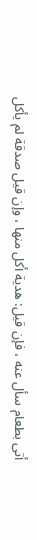أتى بطعام سأل عنه ، فإن قيل: هدية أكل منها ، وإن قيل صدقة لم يأكل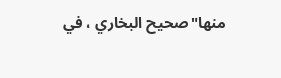منها"صحيح البخاري ، في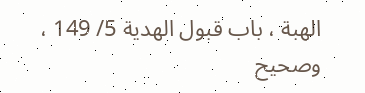الهبة ، باب قبول الهدية 5/ 149 ، وصحيح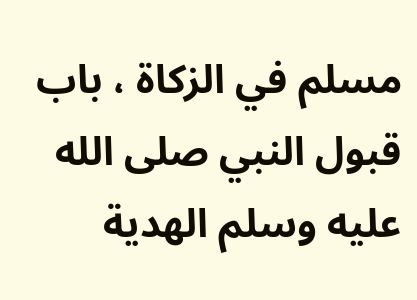مسلم في الزكاة ، باب قبول النبي صلى الله عليه وسلم الهدية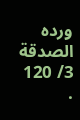ورده الصدقة 3/ 120 .